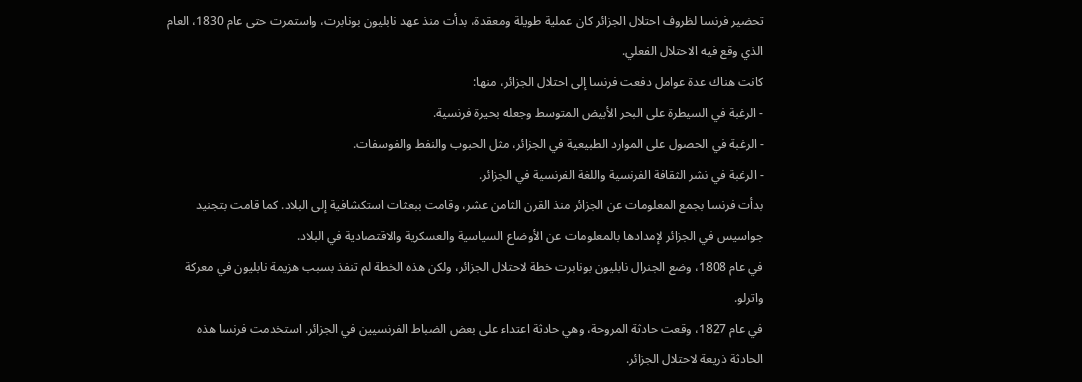تحضير فرنسا لظروف احتلال الجزائر كان عملية طويلة ومعقدة، بدأت منذ عهد نابليون بونابرت، واستمرت حتى عام 1830، العام الذي وقع فيه الاحتلال الفعلي.
كانت هناك عدة عوامل دفعت فرنسا إلى احتلال الجزائر، منها:
- الرغبة في السيطرة على البحر الأبيض المتوسط وجعله بحيرة فرنسية.
- الرغبة في الحصول على الموارد الطبيعية في الجزائر، مثل الحبوب والنفط والفوسفات.
- الرغبة في نشر الثقافة الفرنسية واللغة الفرنسية في الجزائر.
بدأت فرنسا بجمع المعلومات عن الجزائر منذ القرن الثامن عشر، وقامت ببعثات استكشافية إلى البلاد. كما قامت بتجنيد جواسيس في الجزائر لإمدادها بالمعلومات عن الأوضاع السياسية والعسكرية والاقتصادية في البلاد.
في عام 1808، وضع الجنرال نابليون بونابرت خطة لاحتلال الجزائر، ولكن هذه الخطة لم تنفذ بسبب هزيمة نابليون في معركة واترلو.
في عام 1827، وقعت حادثة المروحة، وهي حادثة اعتداء على بعض الضباط الفرنسيين في الجزائر. استخدمت فرنسا هذه الحادثة ذريعة لاحتلال الجزائر.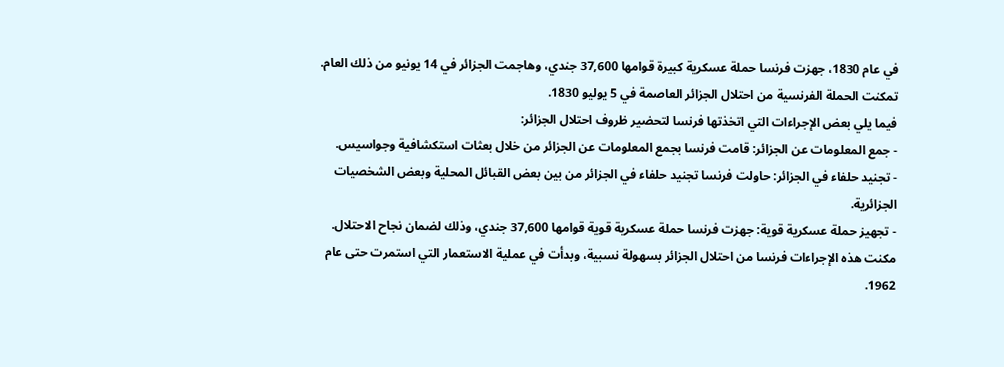في عام 1830، جهزت فرنسا حملة عسكرية كبيرة قوامها 37,600 جندي، وهاجمت الجزائر في 14 يونيو من ذلك العام. تمكنت الحملة الفرنسية من احتلال الجزائر العاصمة في 5 يوليو 1830.
فيما يلي بعض الإجراءات التي اتخذتها فرنسا لتحضير ظروف احتلال الجزائر:
- جمع المعلومات عن الجزائر: قامت فرنسا بجمع المعلومات عن الجزائر من خلال بعثات استكشافية وجواسيس.
- تجنيد حلفاء في الجزائر: حاولت فرنسا تجنيد حلفاء في الجزائر من بين بعض القبائل المحلية وبعض الشخصيات الجزائرية.
- تجهيز حملة عسكرية قوية: جهزت فرنسا حملة عسكرية قوية قوامها 37,600 جندي، وذلك لضمان نجاح الاحتلال.
مكنت هذه الإجراءات فرنسا من احتلال الجزائر بسهولة نسبية، وبدأت في عملية الاستعمار التي استمرت حتى عام 1962.